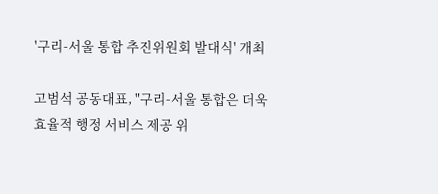'구리-서울 통합 추진위원회 발대식' 개최

고범석 공동대표, "구리-서울 통합은 더욱 효율적 행정 서비스 제공 위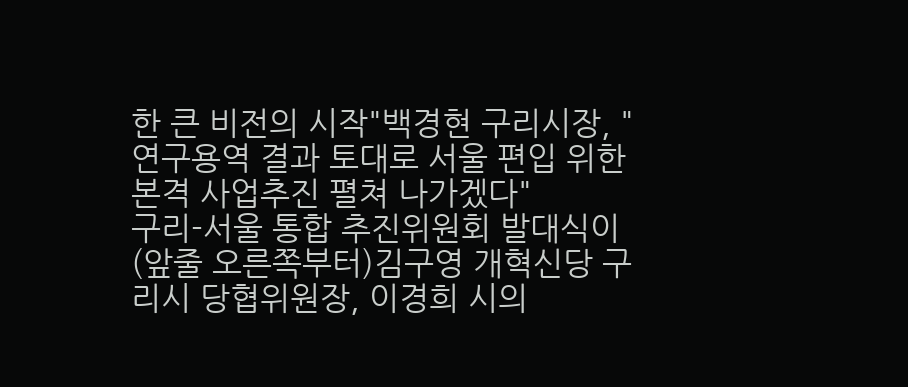한 큰 비전의 시작"백경현 구리시장, "연구용역 결과 토대로 서울 편입 위한 본격 사업추진 펼쳐 나가겠다"
구리-서울 통합 추진위원회 발대식이 (앞줄 오른쪽부터)김구영 개혁신당 구리시 당협위원장, 이경희 시의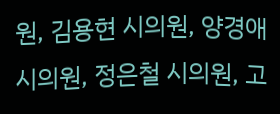원, 김용현 시의원, 양경애 시의원, 정은철 시의원, 고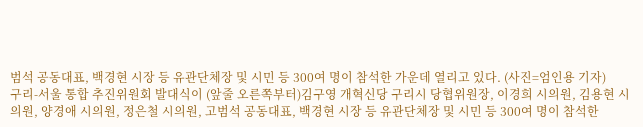범석 공동대표, 백경현 시장 등 유관단체장 및 시민 등 300여 명이 참석한 가운데 열리고 있다. (사진=엄인용 기자)
구리-서울 통합 추진위원회 발대식이 (앞줄 오른쪽부터)김구영 개혁신당 구리시 당협위원장, 이경희 시의원, 김용현 시의원, 양경애 시의원, 정은철 시의원, 고범석 공동대표, 백경현 시장 등 유관단체장 및 시민 등 300여 명이 참석한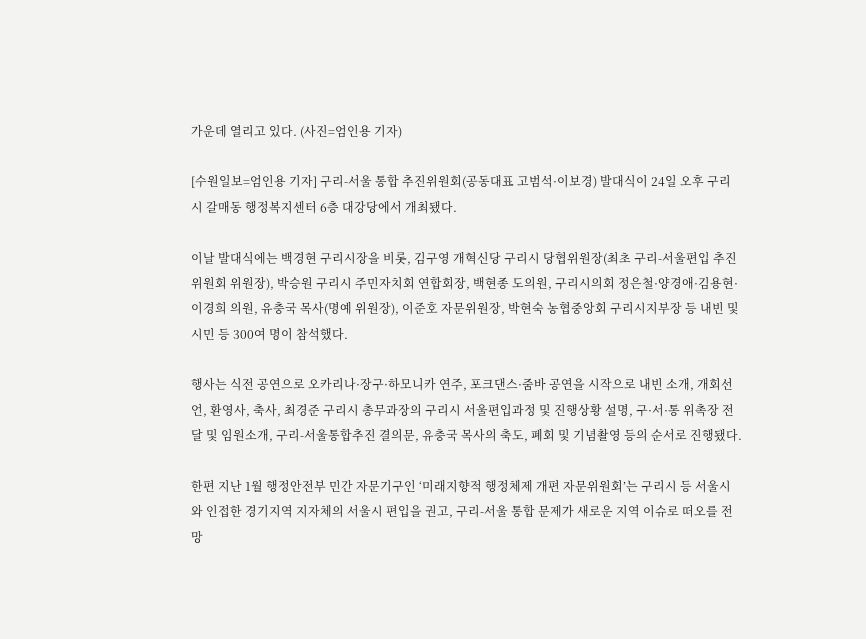가운데 열리고 있다. (사진=엄인용 기자)

[수원일보=엄인용 기자] 구리-서울 통합 추진위원회(공동대표 고범석·이보경) 발대식이 24일 오후 구리시 갈매동 행정복지센터 6층 대강당에서 개최됐다.

이날 발대식에는 백경현 구리시장을 비롯, 김구영 개혁신당 구리시 당협위원장(최초 구리-서울편입 추진위원회 위원장), 박승원 구리시 주민자치회 연합회장, 백현종 도의원, 구리시의회 정은철·양경애·김용현·이경희 의원, 유충국 목사(명예 위원장), 이준호 자문위원장, 박현숙 농협중앙회 구리시지부장 등 내빈 및 시민 등 300여 명이 참석했다.

행사는 식전 공연으로 오카리나·장구·하모니카 연주, 포크댄스·줌바 공연을 시작으로 내빈 소개, 개회선언, 환영사, 축사, 최경준 구리시 총무과장의 구리시 서울편입과정 및 진행상황 설명, 구·서·통 위촉장 전달 및 임원소개, 구리-서울통합추진 결의문, 유충국 목사의 축도, 폐회 및 기념촬영 등의 순서로 진행됐다.

한편 지난 1월 행정안전부 민간 자문기구인 ‘미래지향적 행정체제 개편 자문위원회’는 구리시 등 서울시와 인접한 경기지역 지자체의 서울시 편입을 권고, 구리-서울 통합 문제가 새로운 지역 이슈로 떠오를 전망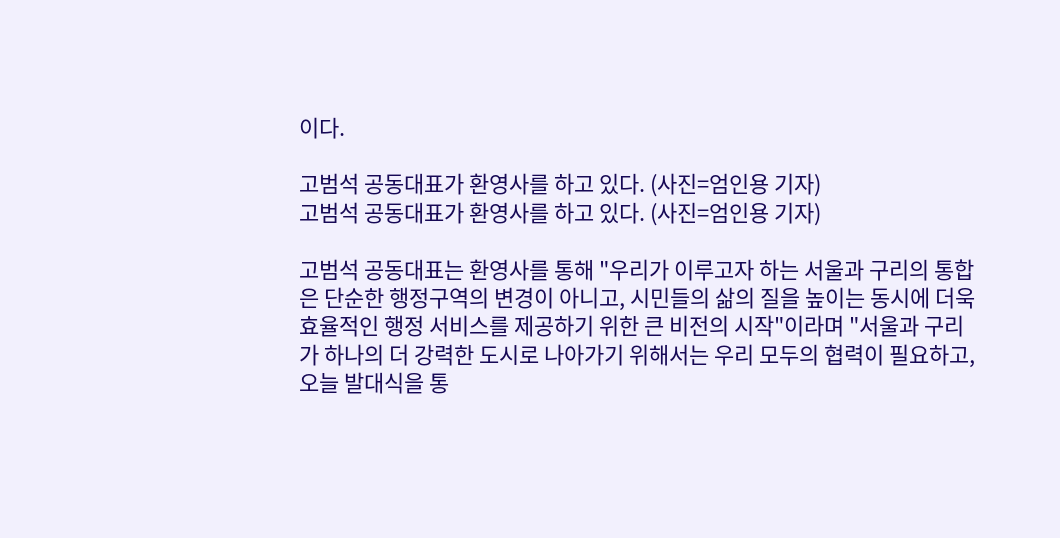이다.

고범석 공동대표가 환영사를 하고 있다. (사진=엄인용 기자)
고범석 공동대표가 환영사를 하고 있다. (사진=엄인용 기자)

고범석 공동대표는 환영사를 통해 "우리가 이루고자 하는 서울과 구리의 통합은 단순한 행정구역의 변경이 아니고, 시민들의 삶의 질을 높이는 동시에 더욱 효율적인 행정 서비스를 제공하기 위한 큰 비전의 시작"이라며 "서울과 구리가 하나의 더 강력한 도시로 나아가기 위해서는 우리 모두의 협력이 필요하고, 오늘 발대식을 통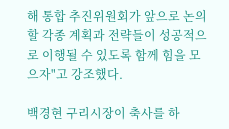해 통합 추진위원회가 앞으로 논의할 각종 계획과 전략들이 성공적으로 이행될 수 있도록 함께 힘을 모으자"고 강조했다.

백경현 구리시장이 축사를 하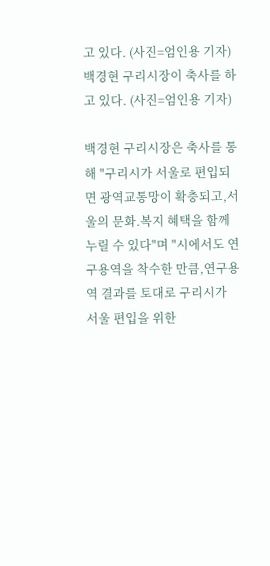고 있다. (사진=엄인용 기자)
백경현 구리시장이 축사를 하고 있다. (사진=엄인용 기자)

백경현 구리시장은 축사를 통해 "구리시가 서울로 편입되면 광역교통망이 확충되고,서울의 문화.복지 혜택을 함께 누릴 수 있다"며 "시에서도 연구용역을 착수한 만큼,연구용역 결과를 토대로 구리시가 서울 편입을 위한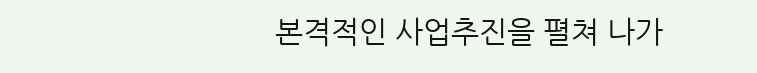본격적인 사업추진을 펼쳐 나가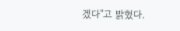겠다"고 밝혔다.